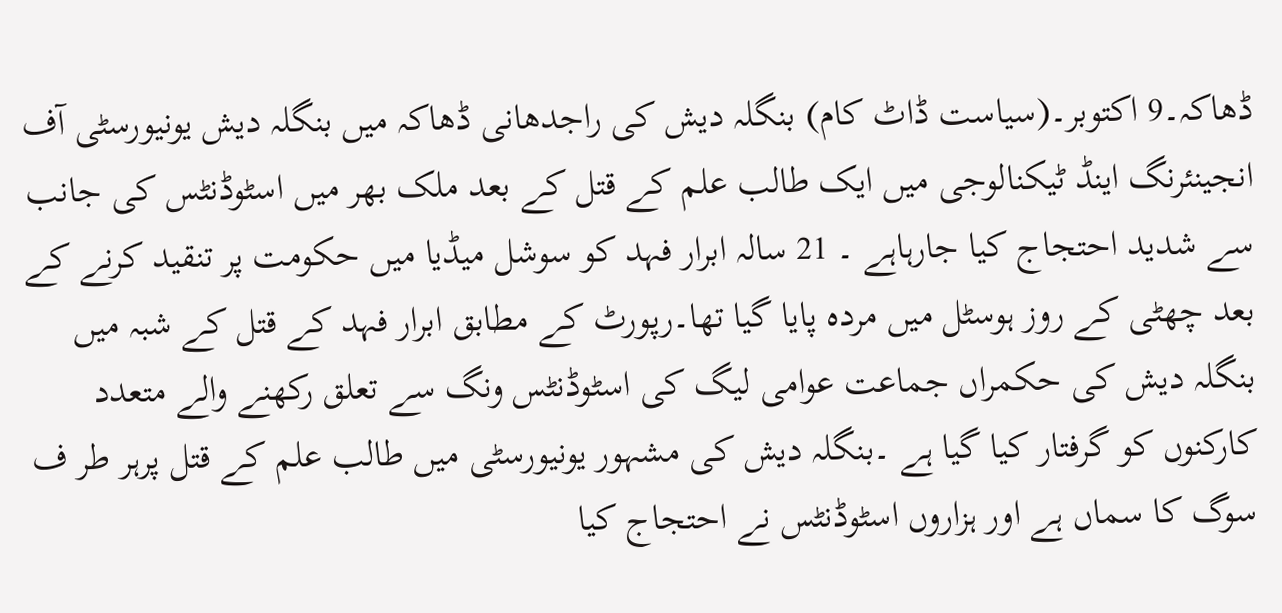ڈھاکہ۔9 اکتوبر۔(سیاست ڈاٹ کام) بنگلہ دیش کی راجدھانی ڈھاکہ میں بنگلہ دیش یونیورسٹی آف انجینئرنگ اینڈ ٹیکنالوجی میں ایک طالب علم کے قتل کے بعد ملک بھر میں اسٹوڈنٹس کی جانب سے شدید احتجاج کیا جارہاہے ۔ 21 سالہ ابرار فہد کو سوشل میڈیا میں حکومت پر تنقید کرنے کے بعد چھٹی کے روز ہوسٹل میں مردہ پایا گیا تھا۔رپورٹ کے مطابق ابرار فہد کے قتل کے شبہ میں بنگلہ دیش کی حکمراں جماعت عوامی لیگ کی اسٹوڈنٹس ونگ سے تعلق رکھنے والے متعدد کارکنوں کو گرفتار کیا گیا ہے ۔بنگلہ دیش کی مشہور یونیورسٹی میں طالب علم کے قتل پرہر طر ف سوگ کا سماں ہے اور ہزاروں اسٹوڈنٹس نے احتجاج کیا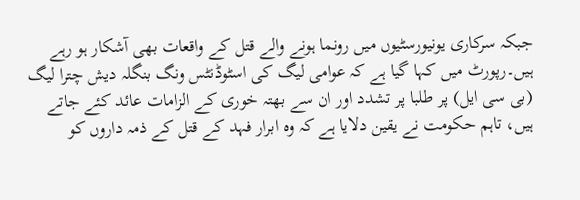جبکہ سرکاری یونیورسٹیوں میں رونما ہونے والے قتل کے واقعات بھی آشکار ہو رہے ہیں۔رپورٹ میں کہا گیا ہے کہ عوامی لیگ کی اسٹوڈنٹس ونگ بنگلہ دیش چترا لیگ (بی سی ایل) پر طلبا پر تشدد اور ان سے بھتہ خوری کے الزامات عائد کئے جاتے ہیں، تاہم حکومت نے یقین دلایا ہے کہ وہ ابرار فہد کے قتل کے ذمہ داروں کو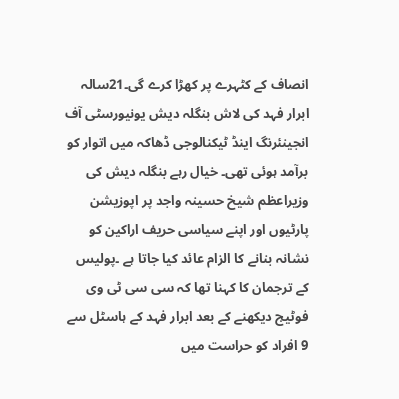انصاف کے کٹہرے پر کھڑا کرے گی۔21سالہ ابرار فہد کی لاش بنگلہ دیش یونیورسٹی آف انجینئرنگ اینڈ ٹیکنالوجی ڈھاکہ میں اتوار کو برآمد ہوئی تھی۔ خیال رہے بنگلہ دیش کی وزیراعظم شیخ حسینہ واجد پر اپوزیشن پارٹیوں اور اپنے سیاسی حریف اراکین کو نشانہ بنانے کا الزام عائد کیا جاتا ہے ۔پولیس کے ترجمان کا کہنا تھا کہ سی سی ٹی وی فوٹیج دیکھنے کے بعد ابرار فہد کے ہاسٹل سے 9 افراد کو حراست میں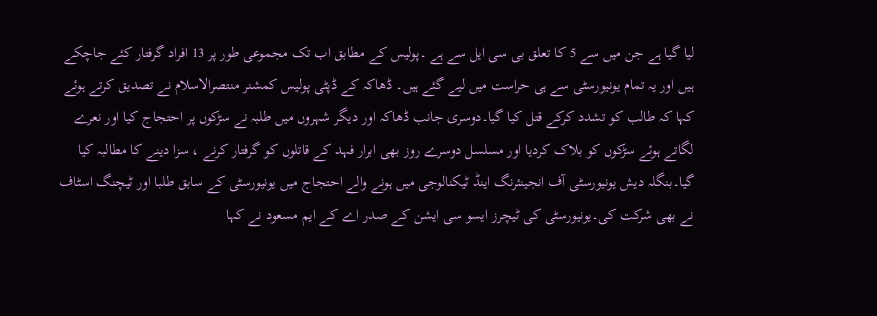لیا گیا ہے جن میں سے 5 کا تعلق بی سی ایل سے ہے ۔پولیس کے مطابق اب تک مجموعی طور پر 13 افراد گرفتار کئے جاچکے ہیں اور یہ تمام یونیورسٹی سے ہی حراست میں لیے گئے ہیں۔ ڈھاکہ کے ڈپٹی پولیس کمشنر منتصرالاسلام نے تصدیق کرتے ہوئے کہا کہ طالب کو تشدد کرکے قتل کیا گیا۔دوسری جانب ڈھاکہ اور دیگر شہروں میں طلبہ نے سڑکوں پر احتجاج کیا اور نعرے لگاتے ہوئے سڑکوں کو بلاک کردیا اور مسلسل دوسرے روز بھی ابرار فہد کے قاتلوں کو گرفتار کرنے ، سزا دینے کا مطالبہ کیا گیا۔بنگلہ دیش یونیورسٹی آف انجینئرنگ اینڈ ٹیکنالوجی میں ہونے والے احتجاج میں یونیورسٹی کے سابق طلبا اور ٹیچنگ اسٹاف نے بھی شرکت کی۔یونیورسٹی کی ٹیچرز ایسو سی ایشن کے صدر اے کے ایم مسعود نے کہا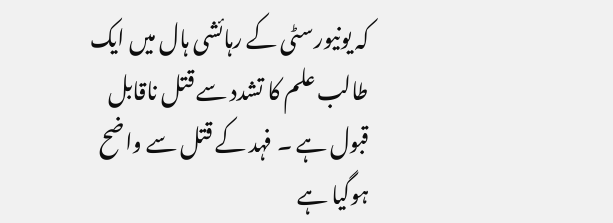کہ یونیورسٹی کے رہائشی ہال میں ایک طالب علم کا تشدد سے قتل ناقابل قبول ہے ۔ فہد کے قتل سے واضح ہوگیا ہے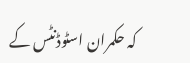کہ حکمران اسٹوڈنٹس کے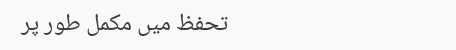تحفظ میں مکمل طور پر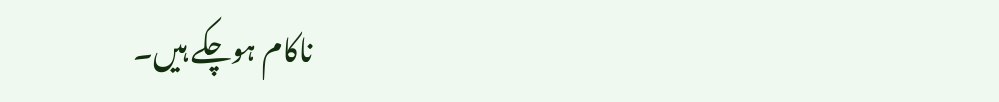ناکام ہوچکے ہیں۔